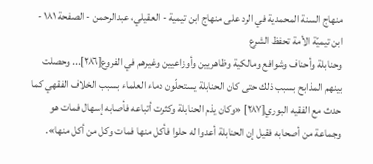منهاج السنة المحمدية في الرد على منهاج ابن تيمية - العقيلي، عبدالرحمن - الصفحة ١٨١ - ابن تيميّة الأمة تحفظ الشرع
وحنابلة وأحناف وشوافع ومالكية وظاهريين وأوزاعيين وغيرهم في الفروع[٢٨٦]... وحصلت بينهم المذابح بسبب ذلك حتى كان الحنابلة يستحلّون دماء العلماء بسبب الخلاف الفقهي كما حدث مع الفقيه البوري[٢٨٧] «وكان يذم الحنابلة وكثرت أتباعه فأصابه إسهال فمات هو وجماعة من أصحابه فقيل إن الحنابلة أعدوا له حلوا فأكل منها فمات وكل من أكل منها».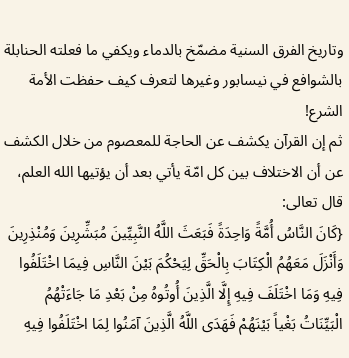وتاريخ الفرق السنية مضمّخ بالدماء ويكفي ما فعلته الحنابلة بالشوافع في نيسابور وغيرها لتعرف كيف حفظت الأمة الشرع!
ثم إن القرآن يكشف عن الحاجة للمعصوم من خلال الكشف عن أن الاختلاف بين كل امّة يأتي بعد أن يؤتيها الله العلم، قال تعالى:
{كَانَ النَّاسُ أُمَّةً وَاحِدَةً فَبَعَثَ اللَّهُ النَّبِيِّينَ مُبَشِّرِينَ وَمُنْذِرِينَ وَأَنْزَلَ مَعَهُمُ الْكِتَابَ بِالْحَقِّ لِيَحْكُمَ بَيْنَ النَّاسِ فِيمَا اخْتَلَفُوا فِيهِ وَمَا اخْتَلَفَ فِيهِ إِلَّا الَّذِينَ أُوتُوهُ مِنْ بَعْدِ مَا جَاءَتْهُمُ الْبَيِّنَاتُ بَغْياً بَيْنَهُمْ فَهَدَى اللَّهُ الَّذِينَ آمَنُوا لِمَا اخْتَلَفُوا فِيهِ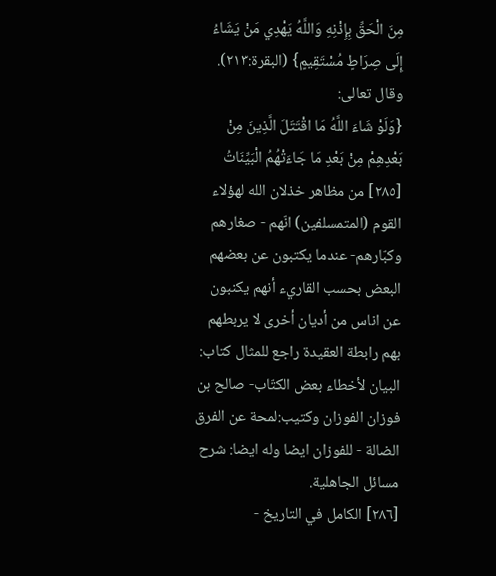مِنَ الْحَقِّ بِإِذْنِهِ وَاللَّهُ يَهْدِي مَنْ يَشَاءُ إِلَى صِرَاطٍ مُسْتَقِيمٍ} (البقرة:٢١٣).
وقال تعالى:
{وَلَوْ شَاءَ اللَّهُ مَا اقْتَتَلَ الَّذِينَ مِنْ بَعْدِهِمْ مِنْ بَعْدِ مَا جَاءَتْهُمُ الْبَيِّنَاتُ
[٢٨٥] من مظاهر خذلان الله لهؤلاء القوم (المتمسلفين) انّهم - صغارهم وكبّارهم- عندما يكتبون عن بعضهم البعض بحسب القاريء أنهم يكنبون عن اناس من أديان أخرى لا يربطهم بهم رابطة العقيدة راجع للمثال كتاب: البيان لأخطاء بعض الكتّاب- صالح بن فوزان الفوزان وكتيب:لمحة عن الفرق الضالة - للفوزان ايضا وله ايضا: شرح مسائل الجاهلية.
[٢٨٦] الكامل في التاريخ -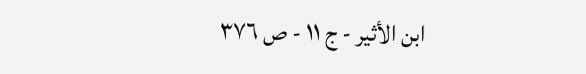ابن الأثير - ج ١١ - ص ٣٧٦